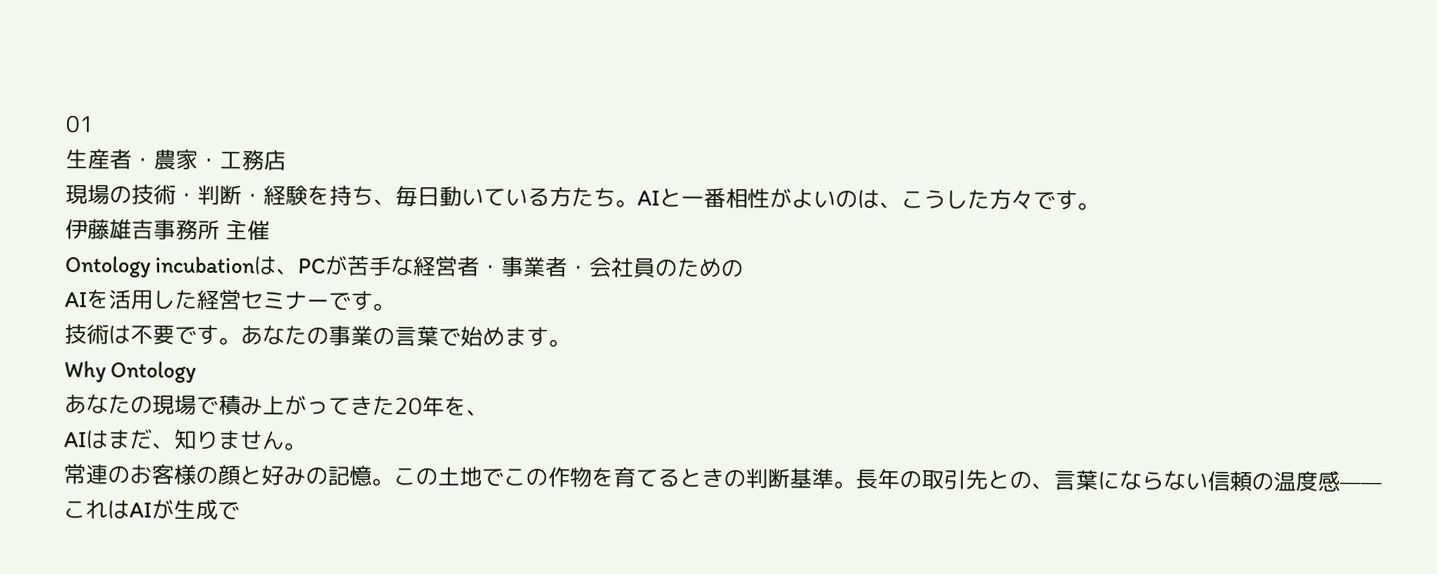01
生産者・農家・工務店
現場の技術・判断・経験を持ち、毎日動いている方たち。AIと一番相性がよいのは、こうした方々です。
伊藤雄吉事務所 主催
Ontology incubationは、PCが苦手な経営者・事業者・会社員のための
AIを活用した経営セミナーです。
技術は不要です。あなたの事業の言葉で始めます。
Why Ontology
あなたの現場で積み上がってきた20年を、
AIはまだ、知りません。
常連のお客様の顔と好みの記憶。この土地でこの作物を育てるときの判断基準。長年の取引先との、言葉にならない信頼の温度感——これはAIが生成で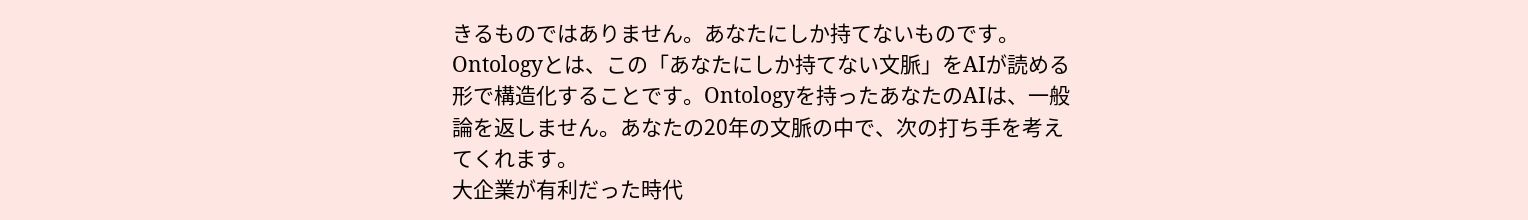きるものではありません。あなたにしか持てないものです。
Ontologyとは、この「あなたにしか持てない文脈」をAIが読める形で構造化することです。Ontologyを持ったあなたのAIは、一般論を返しません。あなたの20年の文脈の中で、次の打ち手を考えてくれます。
大企業が有利だった時代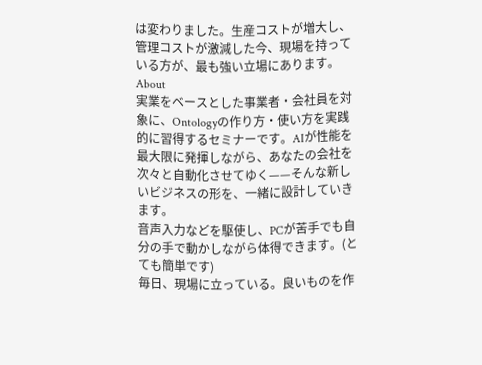は変わりました。生産コストが増大し、管理コストが激減した今、現場を持っている方が、最も強い立場にあります。
About
実業をベースとした事業者・会社員を対象に、Ontologyの作り方・使い方を実践的に習得するセミナーです。AIが性能を最大限に発揮しながら、あなたの会社を次々と自動化させてゆく——そんな新しいビジネスの形を、一緒に設計していきます。
音声入力などを駆使し、PCが苦手でも自分の手で動かしながら体得できます。(とても簡単です)
毎日、現場に立っている。良いものを作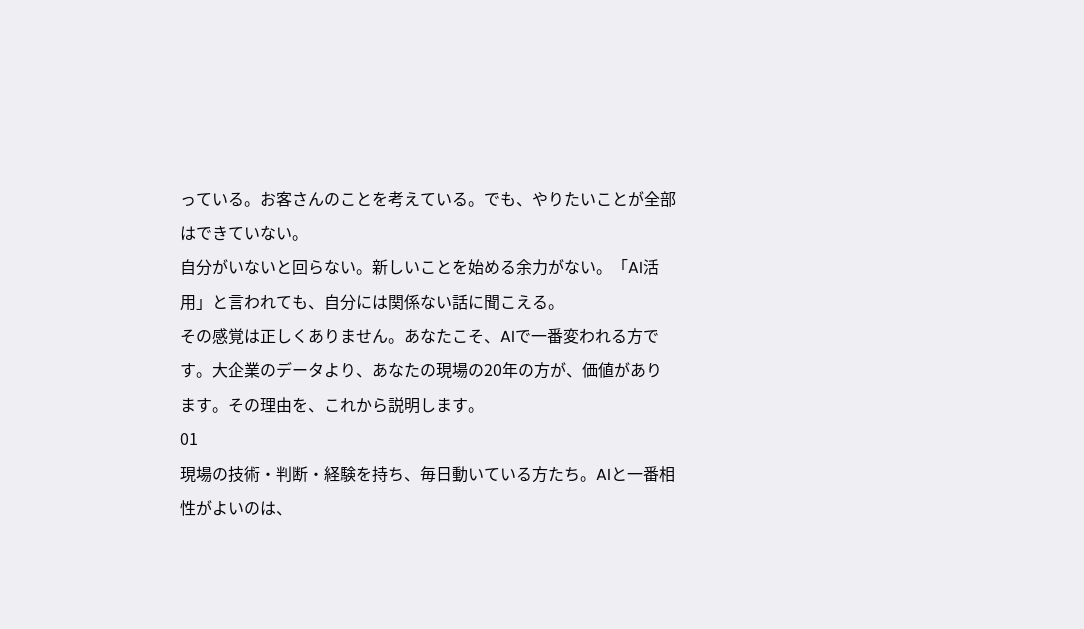っている。お客さんのことを考えている。でも、やりたいことが全部はできていない。
自分がいないと回らない。新しいことを始める余力がない。「AI活用」と言われても、自分には関係ない話に聞こえる。
その感覚は正しくありません。あなたこそ、AIで一番変われる方です。大企業のデータより、あなたの現場の20年の方が、価値があります。その理由を、これから説明します。
01
現場の技術・判断・経験を持ち、毎日動いている方たち。AIと一番相性がよいのは、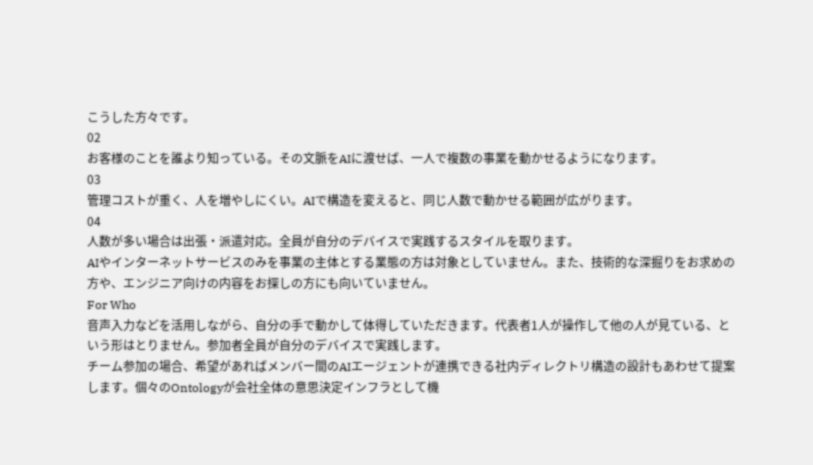こうした方々です。
02
お客様のことを誰より知っている。その文脈をAIに渡せば、一人で複数の事業を動かせるようになります。
03
管理コストが重く、人を増やしにくい。AIで構造を変えると、同じ人数で動かせる範囲が広がります。
04
人数が多い場合は出張・派遣対応。全員が自分のデバイスで実践するスタイルを取ります。
AIやインターネットサービスのみを事業の主体とする業態の方は対象としていません。また、技術的な深掘りをお求めの方や、エンジニア向けの内容をお探しの方にも向いていません。
For Who
音声入力などを活用しながら、自分の手で動かして体得していただきます。代表者1人が操作して他の人が見ている、という形はとりません。参加者全員が自分のデバイスで実践します。
チーム参加の場合、希望があればメンバー間のAIエージェントが連携できる社内ディレクトリ構造の設計もあわせて提案します。個々のOntologyが会社全体の意思決定インフラとして機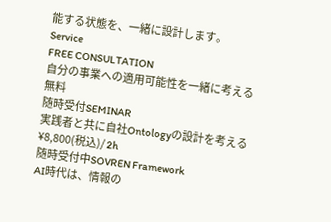能する状態を、一緒に設計します。
Service
FREE CONSULTATION
自分の事業への適用可能性を一緒に考える
無料
随時受付SEMINAR
実践者と共に自社Ontologyの設計を考える
¥8,800(税込)/ 2h
随時受付中SOVREN Framework
AI時代は、情報の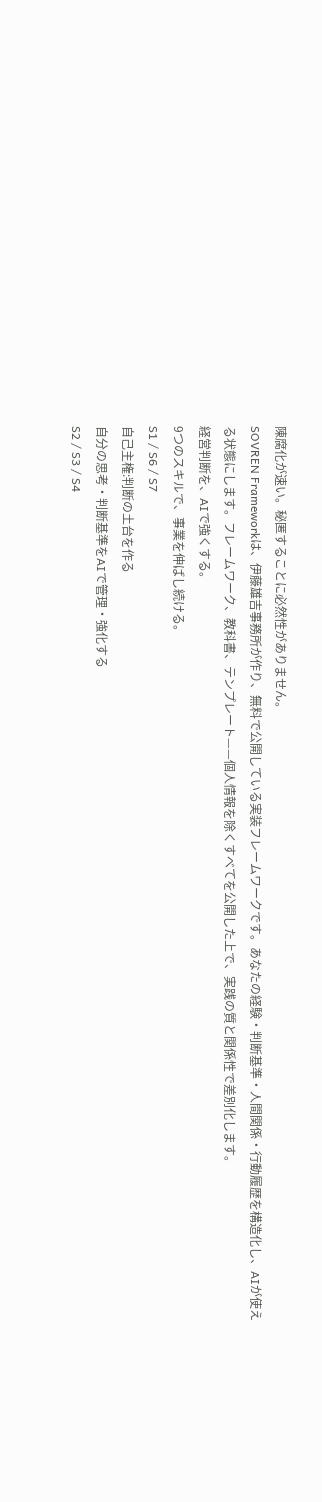陳腐化が速い。秘匿することに必然性がありません。
SOVREN Frameworkは、伊藤雄吉事務所が作り、無料で公開している実装フレームワークです。あなたの経験・判断基準・人間関係・行動履歴を構造化し、AIが使える状態にします。フレームワーク、教科書、テンプレート——個人情報を除くすべてを公開した上で、実践の質と関係性で差別化します。
経営判断を、AIで強くする。
9つのスキルで、事業を伸ばし続ける。
S1 / S6 / S7
自己主権:判断の土台を作る
自分の思考・判断基準をAIで管理・強化する
S2 / S3 / S4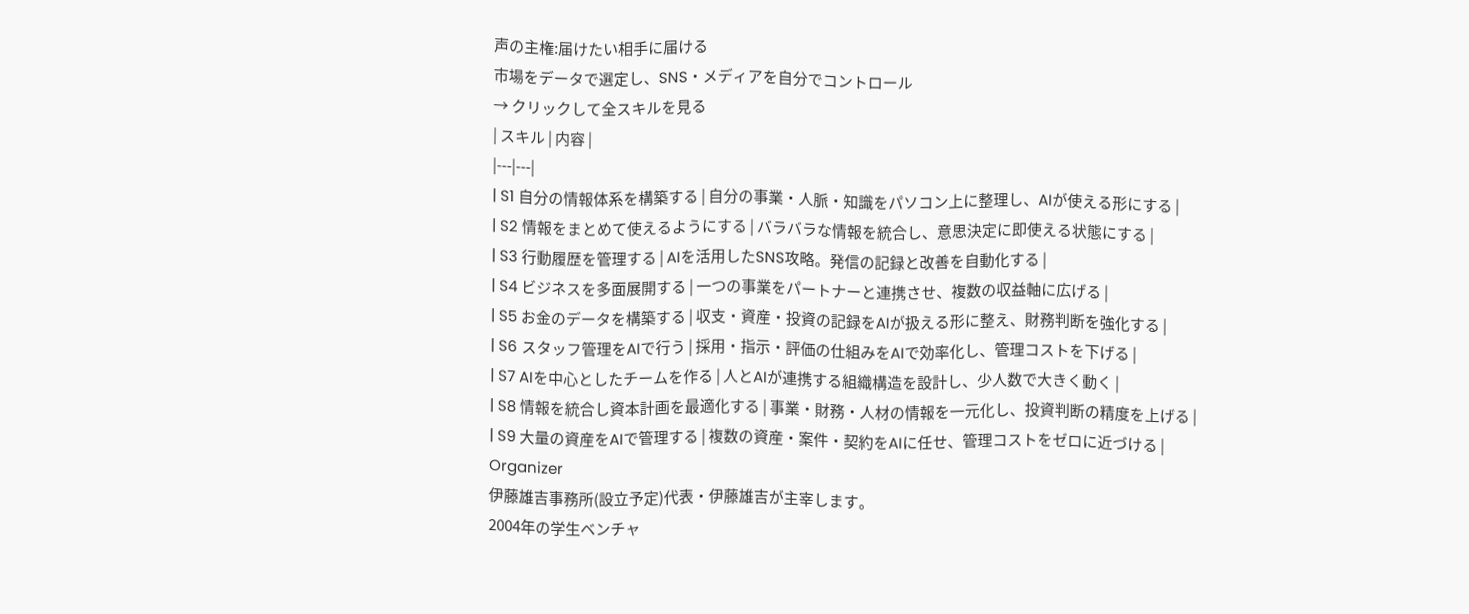声の主権:届けたい相手に届ける
市場をデータで選定し、SNS・メディアを自分でコントロール
→ クリックして全スキルを見る
| スキル | 内容 |
|---|---|
| S1 自分の情報体系を構築する | 自分の事業・人脈・知識をパソコン上に整理し、AIが使える形にする |
| S2 情報をまとめて使えるようにする | バラバラな情報を統合し、意思決定に即使える状態にする |
| S3 行動履歴を管理する | AIを活用したSNS攻略。発信の記録と改善を自動化する |
| S4 ビジネスを多面展開する | 一つの事業をパートナーと連携させ、複数の収益軸に広げる |
| S5 お金のデータを構築する | 収支・資産・投資の記録をAIが扱える形に整え、財務判断を強化する |
| S6 スタッフ管理をAIで行う | 採用・指示・評価の仕組みをAIで効率化し、管理コストを下げる |
| S7 AIを中心としたチームを作る | 人とAIが連携する組織構造を設計し、少人数で大きく動く |
| S8 情報を統合し資本計画を最適化する | 事業・財務・人材の情報を一元化し、投資判断の精度を上げる |
| S9 大量の資産をAIで管理する | 複数の資産・案件・契約をAIに任せ、管理コストをゼロに近づける |
Organizer
伊藤雄吉事務所(設立予定)代表・伊藤雄吉が主宰します。
2004年の学生ベンチャ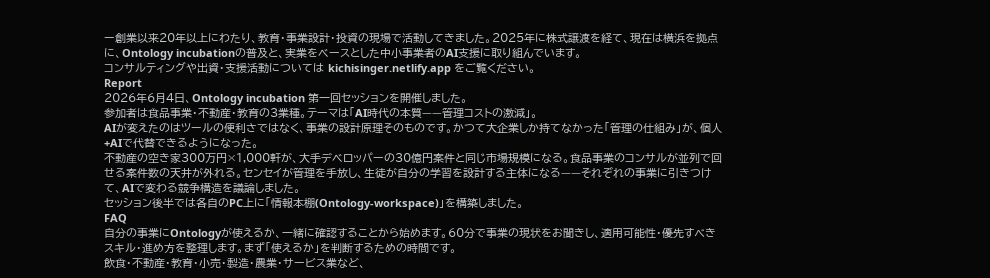ー創業以来20年以上にわたり、教育・事業設計・投資の現場で活動してきました。2025年に株式譲渡を経て、現在は横浜を拠点に、Ontology incubationの普及と、実業をベースとした中小事業者のAI支援に取り組んでいます。
コンサルティングや出資・支援活動については kichisinger.netlify.app をご覧ください。
Report
2026年6月4日、Ontology incubation 第一回セッションを開催しました。
参加者は食品事業・不動産・教育の3業種。テーマは「AI時代の本質——管理コストの激減」。
AIが変えたのはツールの便利さではなく、事業の設計原理そのものです。かつて大企業しか持てなかった「管理の仕組み」が、個人+AIで代替できるようになった。
不動産の空き家300万円×1,000軒が、大手デベロッパーの30億円案件と同じ市場規模になる。食品事業のコンサルが並列で回せる案件数の天井が外れる。センセイが管理を手放し、生徒が自分の学習を設計する主体になる——それぞれの事業に引きつけて、AIで変わる競争構造を議論しました。
セッション後半では各自のPC上に「情報本棚(Ontology-workspace)」を構築しました。
FAQ
自分の事業にOntologyが使えるか、一緒に確認することから始めます。60分で事業の現状をお聞きし、適用可能性・優先すべきスキル・進め方を整理します。まず「使えるか」を判断するための時間です。
飲食・不動産・教育・小売・製造・農業・サービス業など、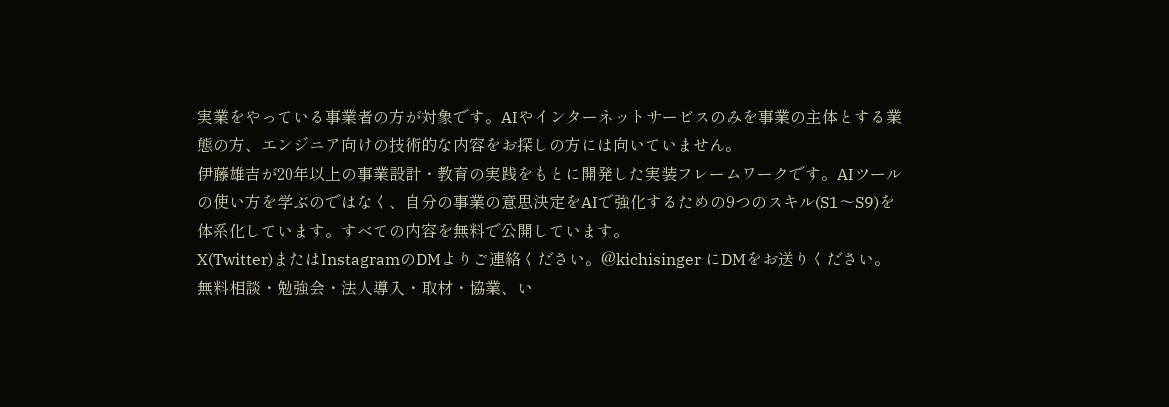実業をやっている事業者の方が対象です。AIやインターネットサービスのみを事業の主体とする業態の方、エンジニア向けの技術的な内容をお探しの方には向いていません。
伊藤雄吉が20年以上の事業設計・教育の実践をもとに開発した実装フレームワークです。AIツールの使い方を学ぶのではなく、自分の事業の意思決定をAIで強化するための9つのスキル(S1〜S9)を体系化しています。すべての内容を無料で公開しています。
X(Twitter)またはInstagramのDMよりご連絡ください。@kichisinger にDMをお送りください。無料相談・勉強会・法人導入・取材・協業、い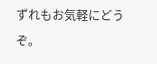ずれもお気軽にどうぞ。